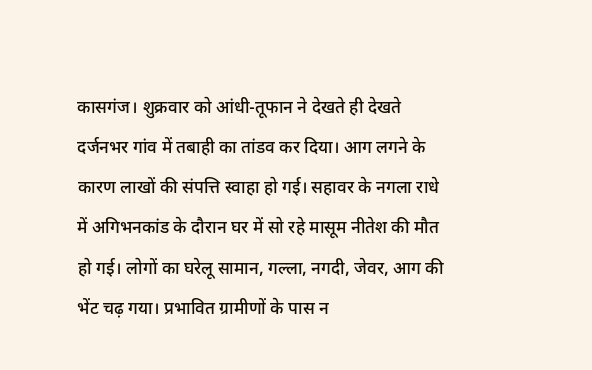कासगंज। शुक्रवार को आंधी-तूफान ने देखते ही देखते दर्जनभर गांव में तबाही का तांडव कर दिया। आग लगने के कारण लाखों की संपत्ति स्वाहा हो गई। सहावर के नगला राधे में अगिभनकांड के दौरान घर में सो रहे मासूम नीतेश की मौत हो गई। लोगों का घरेलू सामान, गल्ला, नगदी, जेवर, आग की भेंट चढ़ गया। प्रभावित ग्रामीणों के पास न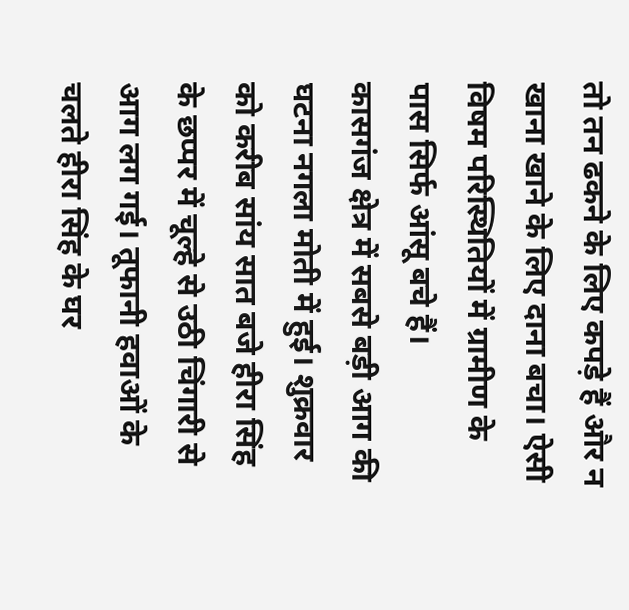तो तन ढकने के लिए कपड़े हैं और न खाना खाने के लिए दाना बचा। ऐसी विषम परिस्थितियों में ग्रामीण के पास सिर्फ आंसू बचे हैं।
कासगंज क्षेत्र में सबसे बड़ी आग की घटना नगला मोती में हुई। शुक्रवार को करीब सांय सात बजे हीरा सिंह के छप्पर में चूल्हे से उठी चिंगारी से आग लग गई। तूफानी हवाओं के चलते हीरा सिंह के घर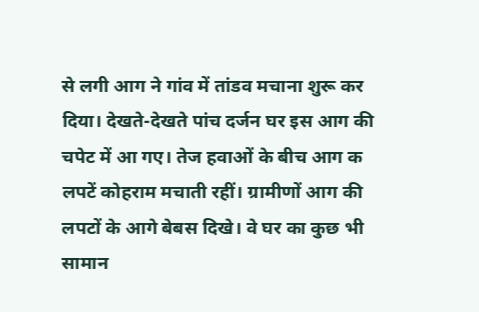से लगी आग ने गांव में तांडव मचाना शुरू कर दिया। देखते-देखते पांच दर्जन घर इस आग की चपेट में आ गए। तेज हवाओं के बीच आग क लपटें कोहराम मचाती रहीं। ग्रामीणों आग की लपटों के आगे बेबस दिखे। वे घर का कुछ भी सामान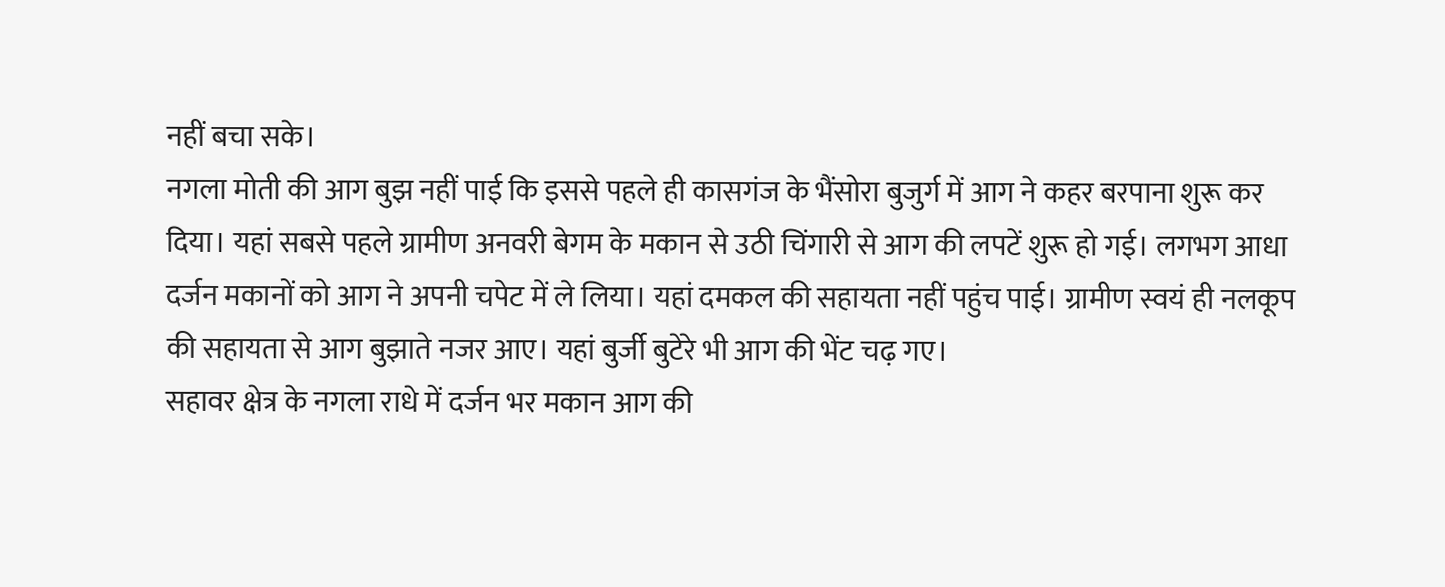नहीं बचा सके।
नगला मोती की आग बुझ नहीं पाई कि इससे पहले ही कासगंज के भैंसोरा बुजुर्ग में आग ने कहर बरपाना शुरू कर दिया। यहां सबसे पहले ग्रामीण अनवरी बेगम के मकान से उठी चिंगारी से आग की लपटें शुरू हो गई। लगभग आधा दर्जन मकानों को आग ने अपनी चपेट में ले लिया। यहां दमकल की सहायता नहीं पहुंच पाई। ग्रामीण स्वयं ही नलकूप की सहायता से आग बुझाते नजर आए। यहां बुर्जी बुटेरे भी आग की भेंट चढ़ गए।
सहावर क्षेत्र के नगला राधे में दर्जन भर मकान आग की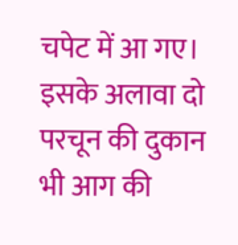चपेट में आ गए। इसके अलावा दो परचून की दुकान भी आग की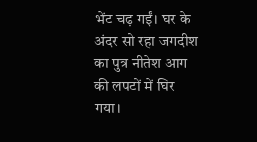भेंट चढ़ गईं। घर के अंदर सो रहा जगदीश का पुत्र नीतेश आग की लपटों में घिर गया।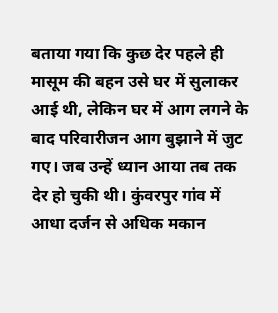बताया गया कि कुछ देर पहले ही मासूम की बहन उसे घर में सुलाकर आई थी, लेकिन घर में आग लगने के बाद परिवारीजन आग बुझाने में जुट गए। जब उन्हें ध्यान आया तब तक देर हो चुकी थी। कुंवरपुर गांव में आधा दर्जन से अधिक मकान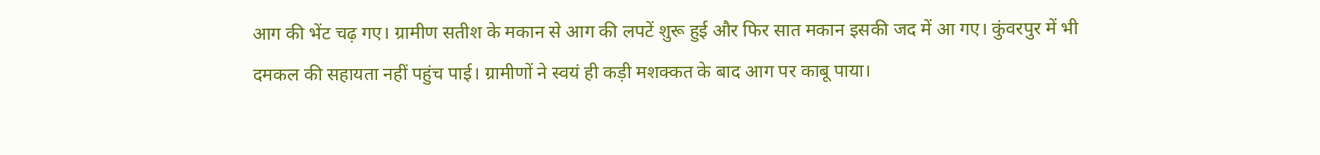आग की भेंट चढ़ गए। ग्रामीण सतीश के मकान से आग की लपटें शुरू हुई और फिर सात मकान इसकी जद में आ गए। कुंवरपुर में भी दमकल की सहायता नहीं पहुंच पाई। ग्रामीणों ने स्वयं ही कड़ी मशक्कत के बाद आग पर काबू पाया।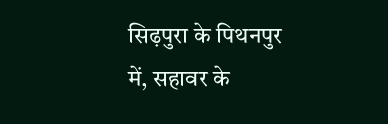सिढ़पुरा के पिथनपुर में, सहावर के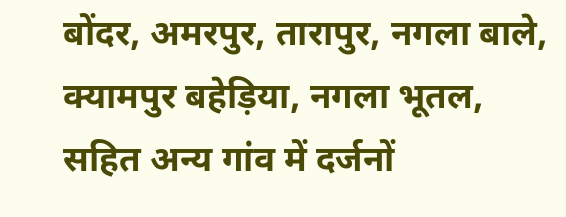बोंदर, अमरपुर, तारापुर, नगला बाले, क्यामपुर बहेड़िया, नगला भूतल, सहित अन्य गांव में दर्जनों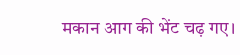मकान आग की भेंट चढ़ गए।